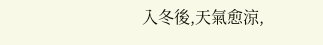入冬後,天氣愈涼,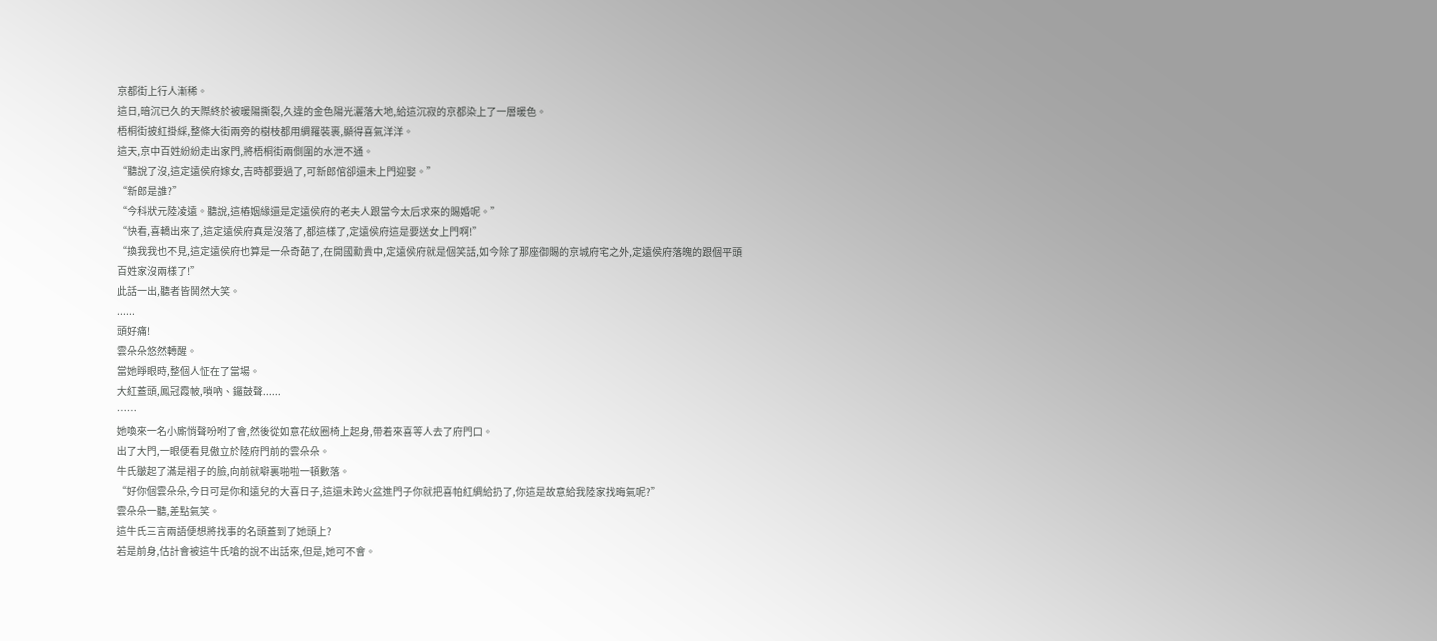京都街上行人漸稀。
這日,暗沉已久的天際終於被暖陽撕裂,久違的金色陽光灑落大地,給這沉寂的京都染上了一層暖色。
梧桐街披紅掛綵,整條大街兩旁的樹枝都用綢羅裝裹,顯得喜氣洋洋。
這天,京中百姓紛紛走出家門,將梧桐街兩側圍的水泄不通。
“聽說了沒,這定遠侯府嫁女,吉時都要過了,可新郎倌卻還未上門迎娶。”
“新郎是誰?”
“今科狀元陸凌遠。聽說,這樁姻緣還是定遠侯府的老夫人跟當今太后求來的賜婚呢。”
“快看,喜轎出來了,這定遠侯府真是沒落了,都這樣了,定遠侯府這是要送女上門啊!”
“換我我也不見,這定遠侯府也算是一朵奇葩了,在開國勳貴中,定遠侯府就是個笑話,如今除了那座御賜的京城府宅之外,定遠侯府落魄的跟個平頭百姓家沒兩樣了!”
此話一出,聽者皆鬨然大笑。
......
頭好痛!
雲朵朵悠然轉醒。
當她睜眼時,整個人怔在了當場。
大紅蓋頭,鳳冠霞帔,嗩吶、鑼鼓聲......
……
她喚來一名小廝悄聲吩咐了會,然後從如意花紋圈椅上起身,帶着來喜等人去了府門口。
出了大門,一眼便看見傲立於陸府門前的雲朵朵。
牛氏皺起了滿是褶子的臉,向前就噼裏啪啦一頓數落。
“好你個雲朵朵,今日可是你和遠兒的大喜日子,這還未跨火盆進門子你就把喜帕紅綢給扔了,你這是故意給我陸家找晦氣呢?”
雲朵朵一聽,差點氣笑。
這牛氏三言兩語便想將找事的名頭蓋到了她頭上?
若是前身,估計會被這牛氏嗆的說不出話來,但是,她可不會。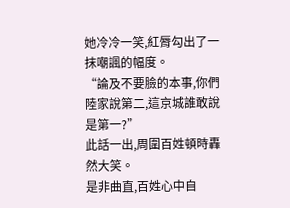她冷冷一笑,紅脣勾出了一抹嘲諷的幅度。
“論及不要臉的本事,你們陸家說第二,這京城誰敢說是第一?”
此話一出,周圍百姓頓時轟然大笑。
是非曲直,百姓心中自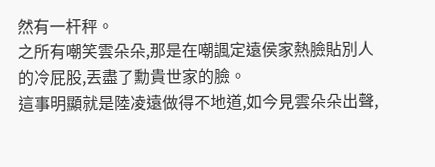然有一杆秤。
之所有嘲笑雲朵朵,那是在嘲諷定遠侯家熱臉貼別人的冷屁股,丟盡了勳貴世家的臉。
這事明顯就是陸凌遠做得不地道,如今見雲朵朵出聲,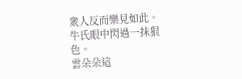衆人反而樂見如此。
牛氏眼中閃過一抹狠色。
雲朵朵這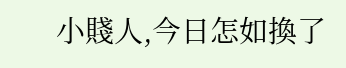小賤人,今日怎如換了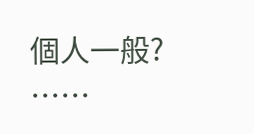個人一般?
……